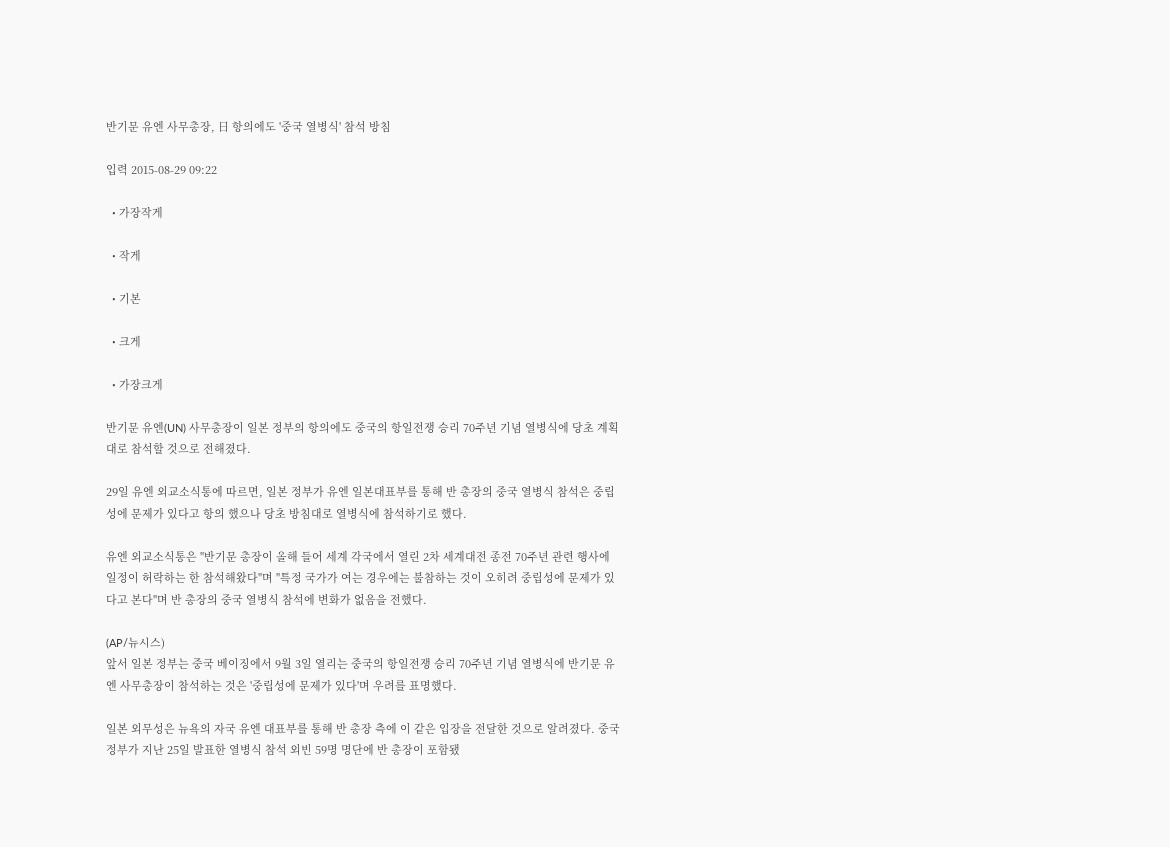반기문 유엔 사무총장, 日 항의에도 '중국 열병식' 참석 방침

입력 2015-08-29 09:22

  • 가장작게

  • 작게

  • 기본

  • 크게

  • 가장크게

반기문 유엔(UN) 사무총장이 일본 정부의 항의에도 중국의 항일전쟁 승리 70주년 기념 열병식에 당초 계획대로 참석할 것으로 전해졌다.

29일 유엔 외교소식통에 따르면, 일본 정부가 유엔 일본대표부를 통해 반 총장의 중국 열병식 참석은 중립성에 문제가 있다고 항의 했으나 당초 방침대로 열병식에 참석하기로 했다.

유엔 외교소식통은 "반기문 총장이 올해 들어 세계 각국에서 열린 2차 세계대전 종전 70주년 관련 행사에 일정이 허락하는 한 참석해왔다"며 "특정 국가가 여는 경우에는 불참하는 것이 오히려 중립성에 문제가 있다고 본다"며 반 총장의 중국 열병식 참석에 변화가 없음을 전했다.

(AP/뉴시스)
앞서 일본 정부는 중국 베이징에서 9월 3일 열리는 중국의 항일전쟁 승리 70주년 기념 열병식에 반기문 유엔 사무총장이 참석하는 것은 '중립성에 문제가 있다'며 우려를 표명했다.

일본 외무성은 뉴욕의 자국 유엔 대표부를 통해 반 총장 측에 이 같은 입장을 전달한 것으로 알려졌다. 중국 정부가 지난 25일 발표한 열병식 참석 외빈 59명 명단에 반 총장이 포함됐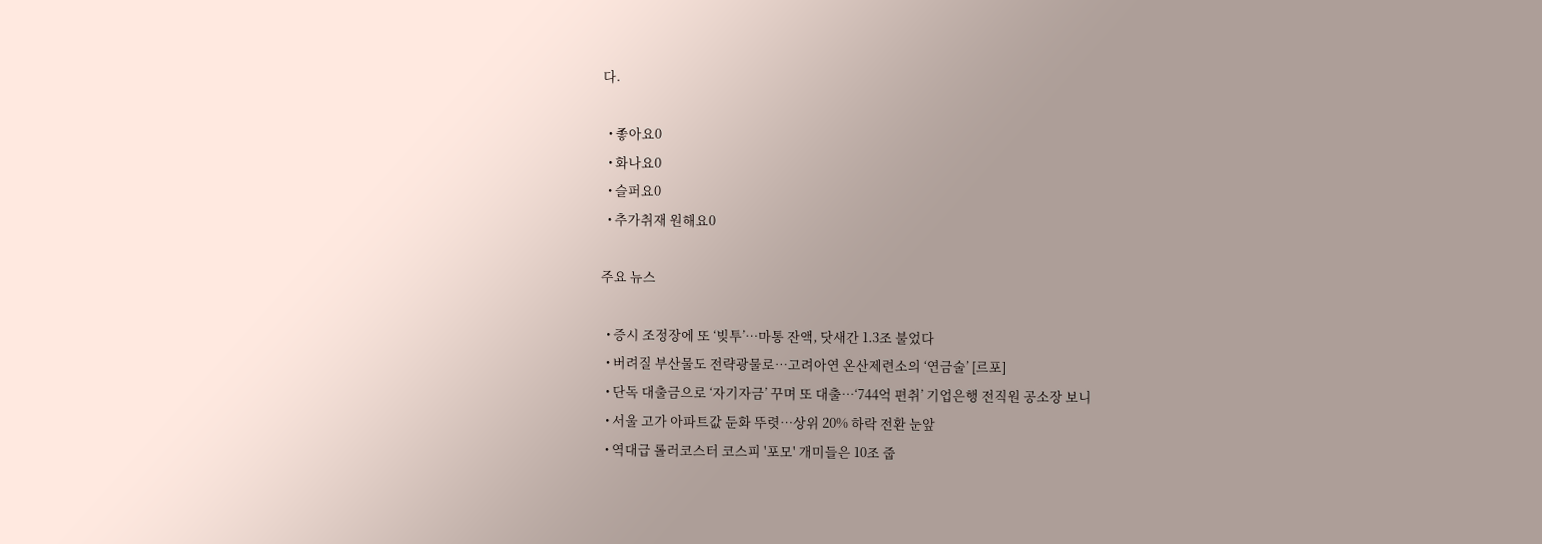다.

  • 좋아요0
  • 화나요0
  • 슬퍼요0
  • 추가취재 원해요0

주요 뉴스

  • 증시 조정장에 또 ‘빚투’…마통 잔액, 닷새간 1.3조 불었다
  • 버려질 부산물도 전략광물로…고려아연 온산제련소의 ‘연금술’ [르포]
  • 단독 대출금으로 ‘자기자금’ 꾸며 또 대출…‘744억 편취’ 기업은행 전직원 공소장 보니
  • 서울 고가 아파트값 둔화 뚜렷⋯상위 20% 하락 전환 눈앞
  • 역대급 롤러코스터 코스피 '포모' 개미들은 10조 줍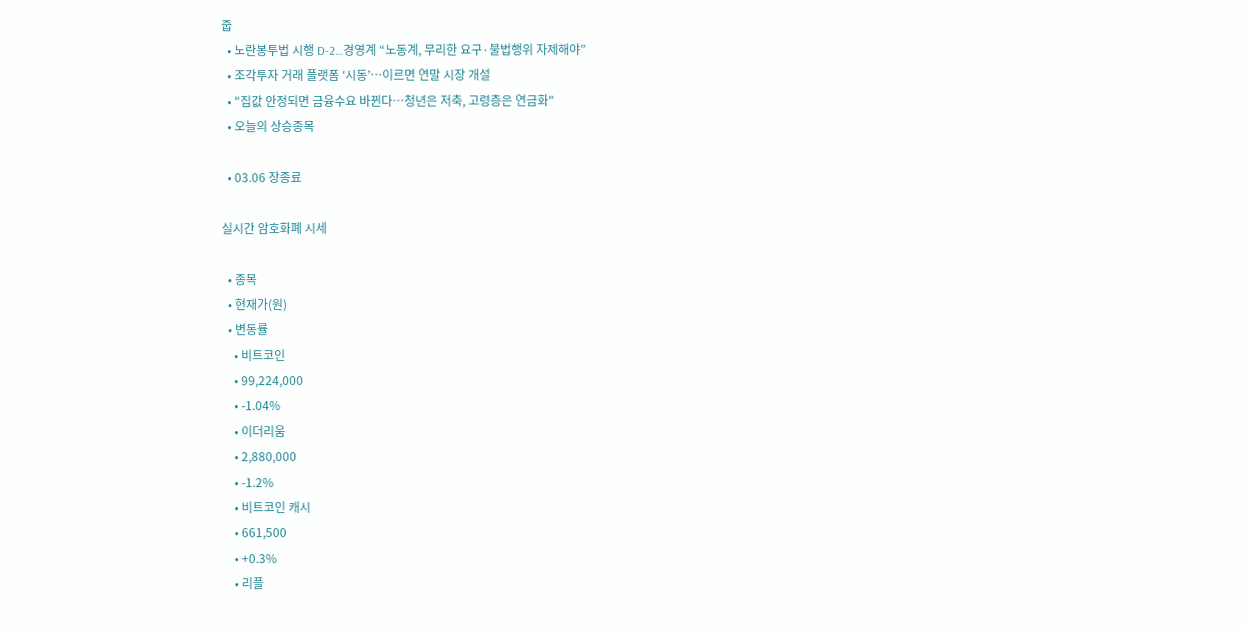줍
  • 노란봉투법 시행 D-2…경영계 “노동계, 무리한 요구·불법행위 자제해야”
  • 조각투자 거래 플랫폼 ‘시동’…이르면 연말 시장 개설
  • "집값 안정되면 금융수요 바뀐다…청년은 저축, 고령층은 연금화"
  • 오늘의 상승종목

  • 03.06 장종료

실시간 암호화폐 시세

  • 종목
  • 현재가(원)
  • 변동률
    • 비트코인
    • 99,224,000
    • -1.04%
    • 이더리움
    • 2,880,000
    • -1.2%
    • 비트코인 캐시
    • 661,500
    • +0.3%
    • 리플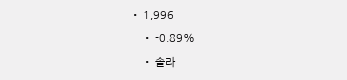• 1,996
    • -0.89%
    • 솔라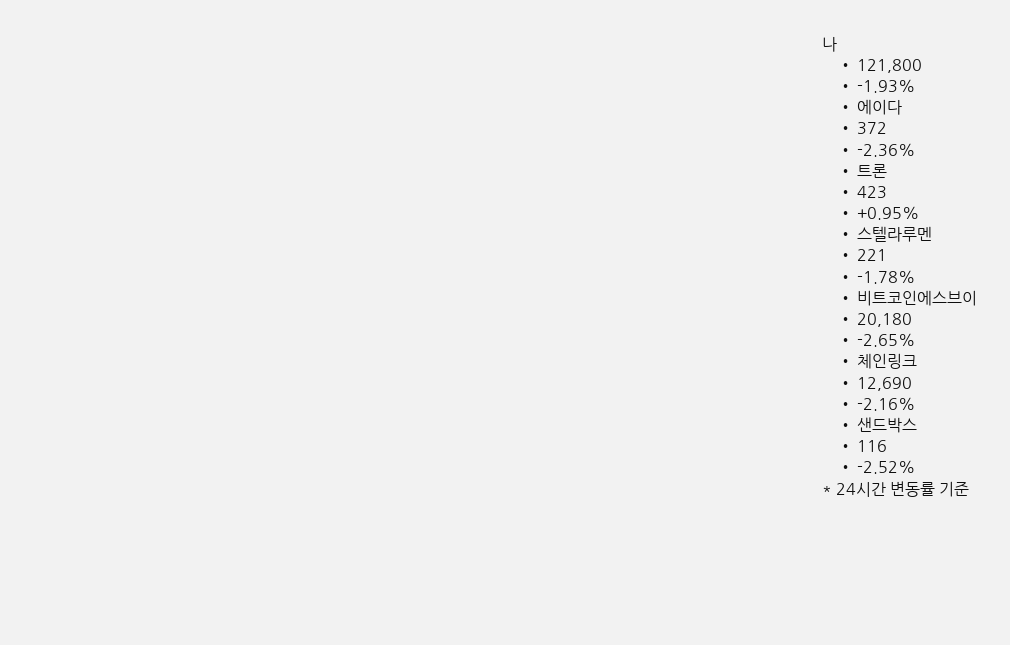나
    • 121,800
    • -1.93%
    • 에이다
    • 372
    • -2.36%
    • 트론
    • 423
    • +0.95%
    • 스텔라루멘
    • 221
    • -1.78%
    • 비트코인에스브이
    • 20,180
    • -2.65%
    • 체인링크
    • 12,690
    • -2.16%
    • 샌드박스
    • 116
    • -2.52%
* 24시간 변동률 기준